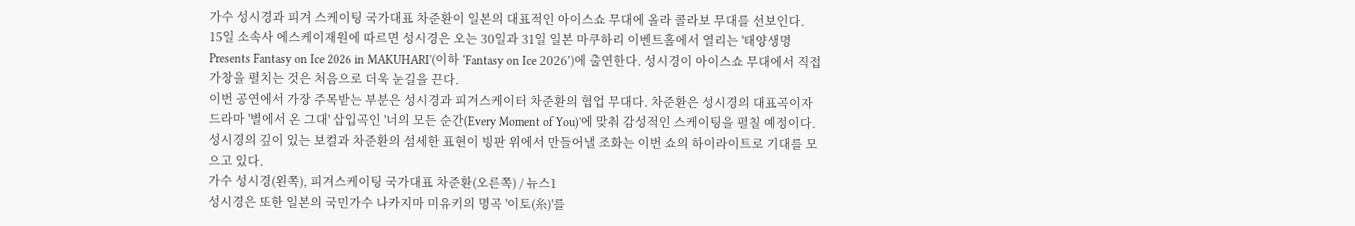가수 성시경과 피겨 스케이팅 국가대표 차준환이 일본의 대표적인 아이스쇼 무대에 올라 콜라보 무대를 선보인다.
15일 소속사 에스케이재원에 따르면 성시경은 오는 30일과 31일 일본 마쿠하리 이벤트홀에서 열리는 '태양생명 Presents Fantasy on Ice 2026 in MAKUHARI'(이하 ‘Fantasy on Ice 2026’)에 출연한다. 성시경이 아이스쇼 무대에서 직접 가창을 펼치는 것은 처음으로 더욱 눈길을 끈다.
이번 공연에서 가장 주목받는 부분은 성시경과 피겨스케이터 차준환의 협업 무대다. 차준환은 성시경의 대표곡이자 드라마 '별에서 온 그대' 삽입곡인 '너의 모든 순간(Every Moment of You)'에 맞춰 감성적인 스케이팅을 펼칠 예정이다. 성시경의 깊이 있는 보컬과 차준환의 섬세한 표현이 빙판 위에서 만들어낼 조화는 이번 쇼의 하이라이트로 기대를 모으고 있다.
가수 성시경(왼쪽), 피겨스케이팅 국가대표 차준환(오른쪽) / 뉴스1
성시경은 또한 일본의 국민가수 나카지마 미유키의 명곡 '이토(糸)'를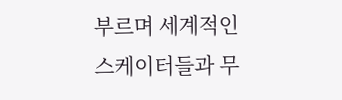부르며 세계적인 스케이터들과 무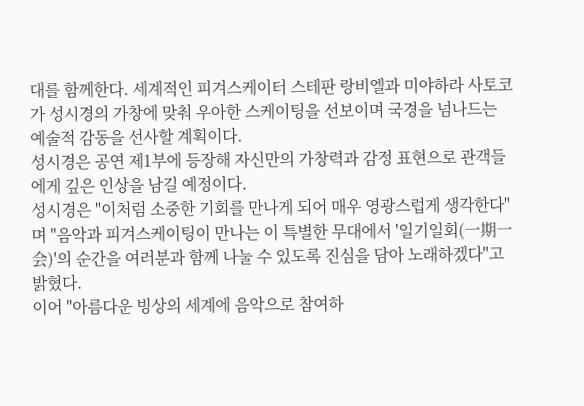대를 함께한다. 세계적인 피겨스케이터 스테판 랑비엘과 미야하라 사토코가 성시경의 가창에 맞춰 우아한 스케이팅을 선보이며 국경을 넘나드는 예술적 감동을 선사할 계획이다.
성시경은 공연 제1부에 등장해 자신만의 가창력과 감정 표현으로 관객들에게 깊은 인상을 남길 예정이다.
성시경은 "이처럼 소중한 기회를 만나게 되어 매우 영광스럽게 생각한다"며 "음악과 피겨스케이팅이 만나는 이 특별한 무대에서 '일기일회(一期一会)'의 순간을 여러분과 함께 나눌 수 있도록 진심을 담아 노래하겠다"고 밝혔다.
이어 "아름다운 빙상의 세계에 음악으로 참여하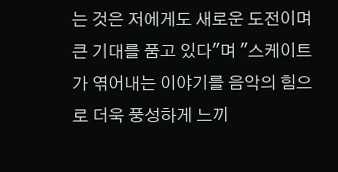는 것은 저에게도 새로운 도전이며 큰 기대를 품고 있다"며 "스케이트가 엮어내는 이야기를 음악의 힘으로 더욱 풍성하게 느끼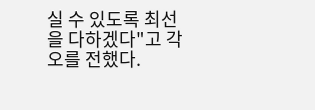실 수 있도록 최선을 다하겠다"고 각오를 전했다.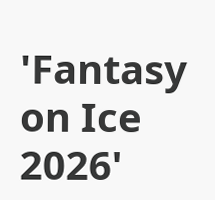'Fantasy on Ice 2026'